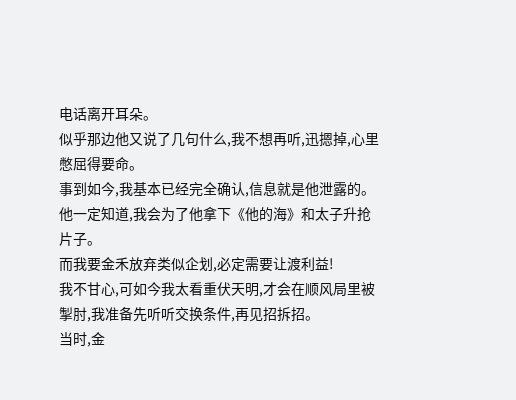电话离开耳朵。
似乎那边他又说了几句什么,我不想再听,迅摁掉,心里憋屈得要命。
事到如今,我基本已经完全确认,信息就是他泄露的。他一定知道,我会为了他拿下《他的海》和太子升抢片子。
而我要金禾放弃类似企划,必定需要让渡利益!
我不甘心,可如今我太看重伏天明,才会在顺风局里被掣肘,我准备先听听交换条件,再见招拆招。
当时,金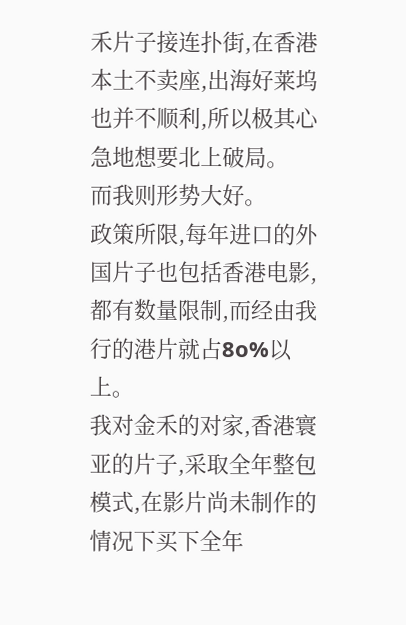禾片子接连扑街,在香港本土不卖座,出海好莱坞也并不顺利,所以极其心急地想要北上破局。
而我则形势大好。
政策所限,每年进口的外国片子也包括香港电影,都有数量限制,而经由我行的港片就占8o%以上。
我对金禾的对家,香港寰亚的片子,采取全年整包模式,在影片尚未制作的情况下买下全年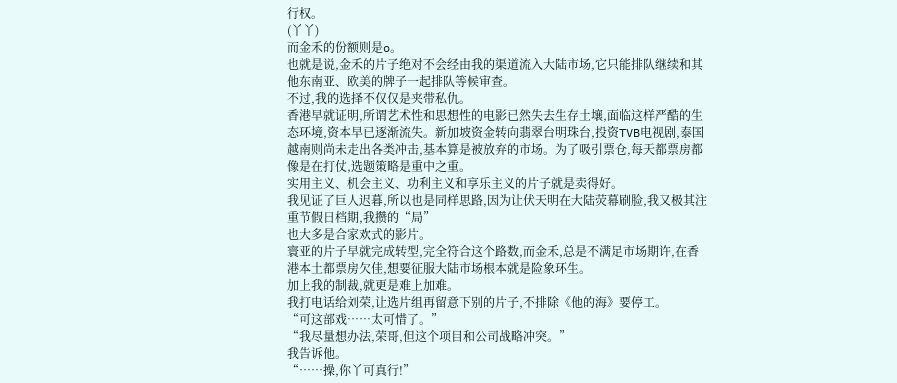行权。
(丫丫)
而金禾的份额则是o。
也就是说,金禾的片子绝对不会经由我的渠道流入大陆市场,它只能排队继续和其他东南亚、欧美的牌子一起排队等候审查。
不过,我的选择不仅仅是夹带私仇。
香港早就证明,所谓艺术性和思想性的电影已然失去生存土壤,面临这样严酷的生态环境,资本早已逐渐流失。新加坡资金转向翡翠台明珠台,投资TVB电视剧,泰国越南则尚未走出各类冲击,基本算是被放弃的市场。为了吸引票仓,每天都票房都像是在打仗,选题策略是重中之重。
实用主义、机会主义、功利主义和享乐主义的片子就是卖得好。
我见证了巨人迟暮,所以也是同样思路,因为让伏天明在大陆荧幕刷脸,我又极其注重节假日档期,我攒的“局”
也大多是合家欢式的影片。
寰亚的片子早就完成转型,完全符合这个路数,而金禾,总是不满足市场期许,在香港本土都票房欠佳,想要征服大陆市场根本就是险象环生。
加上我的制裁,就更是难上加难。
我打电话给刘荣,让选片组再留意下别的片子,不排除《他的海》要停工。
“可这部戏……太可惜了。”
“我尽量想办法,荣哥,但这个项目和公司战略冲突。”
我告诉他。
“……操,你丫可真行!”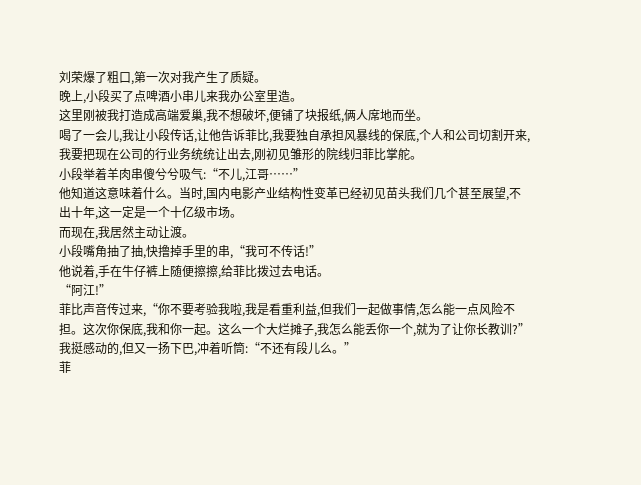刘荣爆了粗口,第一次对我产生了质疑。
晚上,小段买了点啤酒小串儿来我办公室里造。
这里刚被我打造成高端爱巢,我不想破坏,便铺了块报纸,俩人席地而坐。
喝了一会儿,我让小段传话,让他告诉菲比,我要独自承担风暴线的保底,个人和公司切割开来,我要把现在公司的行业务统统让出去,刚初见雏形的院线归菲比掌舵。
小段举着羊肉串傻兮兮吸气:“不儿,江哥……”
他知道这意味着什么。当时,国内电影产业结构性变革已经初见苗头我们几个甚至展望,不出十年,这一定是一个十亿级市场。
而现在,我居然主动让渡。
小段嘴角抽了抽,快撸掉手里的串,“我可不传话!”
他说着,手在牛仔裤上随便擦擦,给菲比拨过去电话。
“阿江!”
菲比声音传过来,“你不要考验我啦,我是看重利益,但我们一起做事情,怎么能一点风险不担。这次你保底,我和你一起。这么一个大烂摊子,我怎么能丢你一个,就为了让你长教训?”
我挺感动的,但又一扬下巴,冲着听筒:“不还有段儿么。”
菲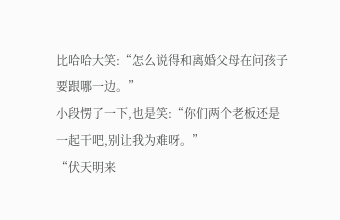比哈哈大笑:“怎么说得和离婚父母在问孩子要跟哪一边。”
小段愣了一下,也是笑:“你们两个老板还是一起干吧,别让我为难呀。”
“伏天明来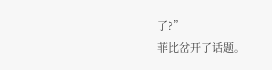了?”
菲比岔开了话题。